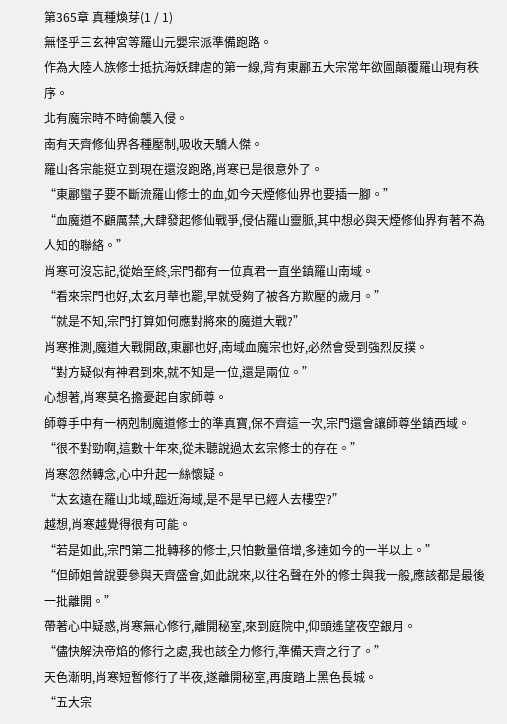第365章 真種煥芽(1 / 1)
無怪乎三玄神宮等羅山元嬰宗派準備跑路。
作為大陸人族修士抵抗海妖肆虐的第一線,背有東酈五大宗常年欲圖顛覆羅山現有秩序。
北有魔宗時不時偷襲入侵。
南有天齊修仙界各種壓制,吸收天驕人傑。
羅山各宗能挺立到現在還沒跑路,肖寒已是很意外了。
“東酈蠻子要不斷流羅山修士的血,如今天煙修仙界也要插一腳。”
“血魔道不顧厲禁,大肆發起修仙戰爭,侵佔羅山靈脈,其中想必與天煙修仙界有著不為人知的聯絡。”
肖寒可沒忘記,從始至終,宗門都有一位真君一直坐鎮羅山南域。
“看來宗門也好,太玄月華也罷,早就受夠了被各方欺壓的歲月。”
“就是不知,宗門打算如何應對將來的魔道大戰?”
肖寒推測,魔道大戰開啟,東酈也好,南域血魔宗也好,必然會受到強烈反撲。
“對方疑似有神君到來,就不知是一位,還是兩位。”
心想著,肖寒莫名擔憂起自家師尊。
師尊手中有一柄剋制魔道修士的準真寶,保不齊這一次,宗門還會讓師尊坐鎮西域。
“很不對勁啊,這數十年來,從未聽說過太玄宗修士的存在。”
肖寒忽然轉念,心中升起一絲懷疑。
“太玄遠在羅山北域,臨近海域,是不是早已經人去樓空?”
越想,肖寒越覺得很有可能。
“若是如此,宗門第二批轉移的修士,只怕數量倍增,多達如今的一半以上。”
“但師姐曾說要參與天齊盛會,如此說來,以往名聲在外的修士與我一般,應該都是最後一批離開。”
帶著心中疑惑,肖寒無心修行,離開秘室,來到庭院中,仰頭遙望夜空銀月。
“儘快解決帝焰的修行之處,我也該全力修行,準備天齊之行了。”
天色漸明,肖寒短暫修行了半夜,遂離開秘室,再度踏上黑色長城。
“五大宗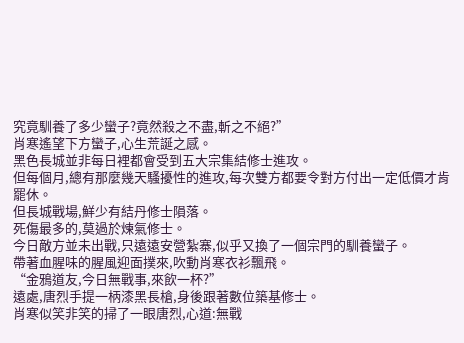究竟馴養了多少蠻子?竟然殺之不盡,斬之不絕?”
肖寒遙望下方蠻子,心生荒誕之感。
黑色長城並非每日裡都會受到五大宗集結修士進攻。
但每個月,總有那麼幾天騷擾性的進攻,每次雙方都要令對方付出一定低價才肯罷休。
但長城戰場,鮮少有結丹修士隕落。
死傷最多的,莫過於煉氣修士。
今日敵方並未出戰,只遠遠安營紮寨,似乎又換了一個宗門的馴養蠻子。
帶著血腥味的腥風迎面撲來,吹動肖寒衣衫飄飛。
“金鴉道友,今日無戰事,來飲一杯?”
遠處,唐烈手提一柄漆黑長槍,身後跟著數位築基修士。
肖寒似笑非笑的掃了一眼唐烈,心道:無戰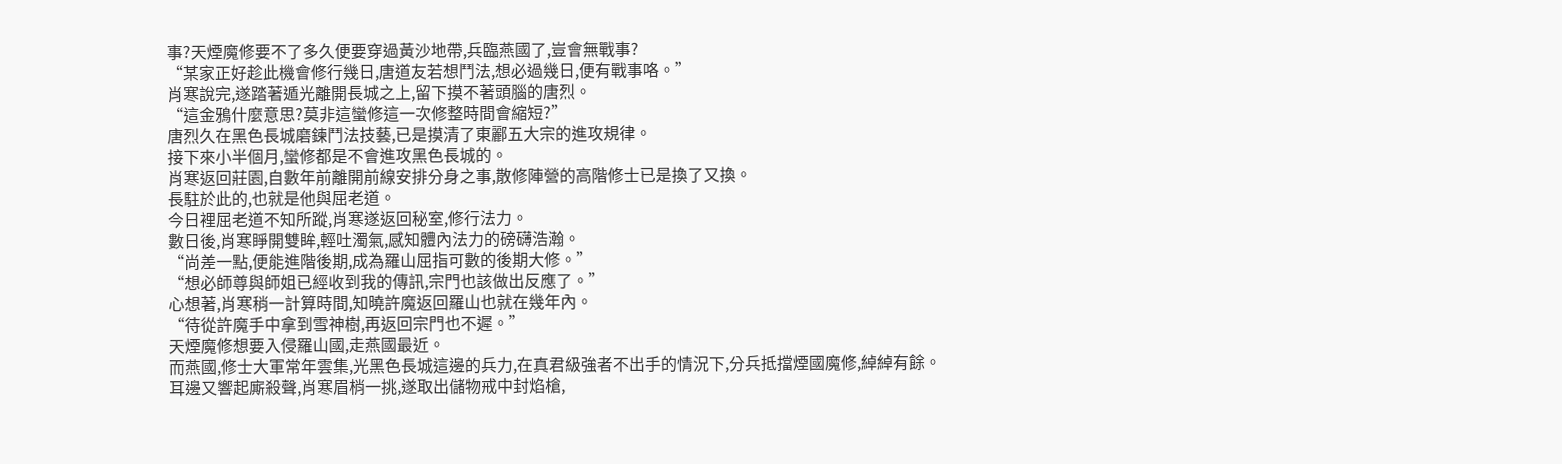事?天煙魔修要不了多久便要穿過黃沙地帶,兵臨燕國了,豈會無戰事?
“某家正好趁此機會修行幾日,唐道友若想鬥法,想必過幾日,便有戰事咯。”
肖寒說完,遂踏著遁光離開長城之上,留下摸不著頭腦的唐烈。
“這金鴉什麼意思?莫非這蠻修這一次修整時間會縮短?”
唐烈久在黑色長城磨鍊鬥法技藝,已是摸清了東酈五大宗的進攻規律。
接下來小半個月,蠻修都是不會進攻黑色長城的。
肖寒返回莊園,自數年前離開前線安排分身之事,散修陣營的高階修士已是換了又換。
長駐於此的,也就是他與屈老道。
今日裡屈老道不知所蹤,肖寒遂返回秘室,修行法力。
數日後,肖寒睜開雙眸,輕吐濁氣,感知體內法力的磅礴浩瀚。
“尚差一點,便能進階後期,成為羅山屈指可數的後期大修。”
“想必師尊與師姐已經收到我的傳訊,宗門也該做出反應了。”
心想著,肖寒稍一計算時間,知曉許魔返回羅山也就在幾年內。
“待從許魔手中拿到雪神樹,再返回宗門也不遲。”
天煙魔修想要入侵羅山國,走燕國最近。
而燕國,修士大軍常年雲集,光黑色長城這邊的兵力,在真君級強者不出手的情況下,分兵抵擋煙國魔修,綽綽有餘。
耳邊又響起廝殺聲,肖寒眉梢一挑,遂取出儲物戒中封焰槍,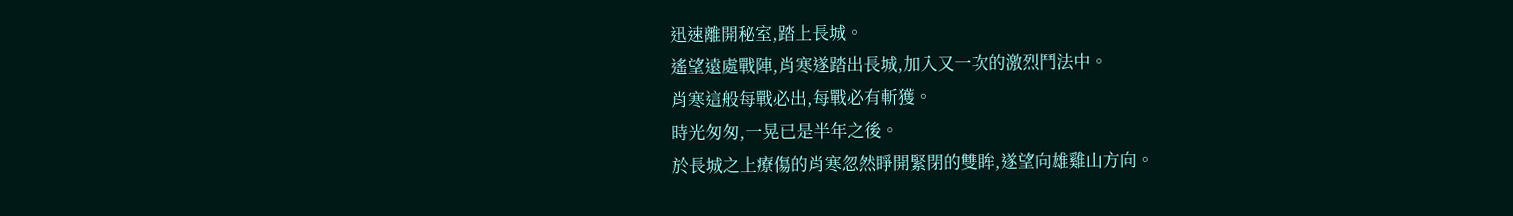迅速離開秘室,踏上長城。
遙望遠處戰陣,肖寒遂踏出長城,加入又一次的激烈鬥法中。
肖寒這般每戰必出,每戰必有斬獲。
時光匆匆,一晃已是半年之後。
於長城之上療傷的肖寒忽然睜開緊閉的雙眸,遂望向雄雞山方向。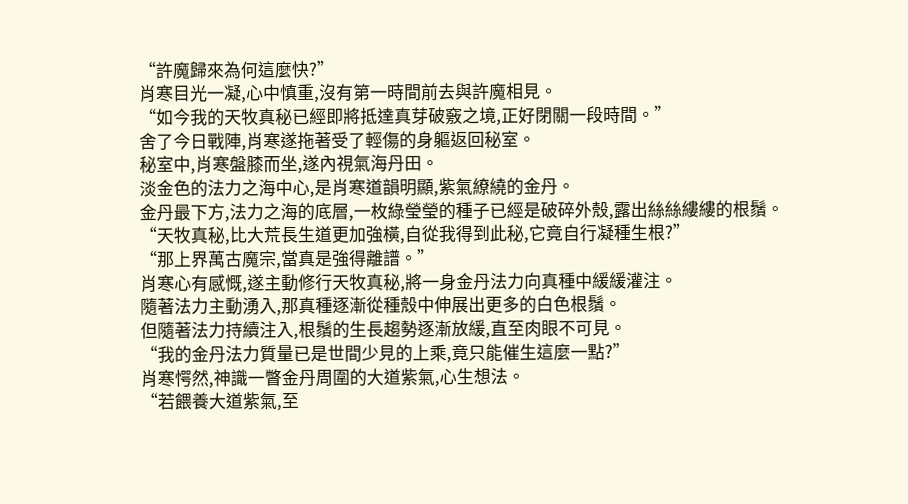“許魔歸來為何這麼快?”
肖寒目光一凝,心中慎重,沒有第一時間前去與許魔相見。
“如今我的天牧真秘已經即將抵達真芽破竅之境,正好閉關一段時間。”
舍了今日戰陣,肖寒遂拖著受了輕傷的身軀返回秘室。
秘室中,肖寒盤膝而坐,遂內視氣海丹田。
淡金色的法力之海中心,是肖寒道韻明顯,紫氣繚繞的金丹。
金丹最下方,法力之海的底層,一枚綠瑩瑩的種子已經是破碎外殼,露出絲絲縷縷的根鬚。
“天牧真秘,比大荒長生道更加強橫,自從我得到此秘,它竟自行凝種生根?”
“那上界萬古魔宗,當真是強得離譜。”
肖寒心有感慨,遂主動修行天牧真秘,將一身金丹法力向真種中緩緩灌注。
隨著法力主動湧入,那真種逐漸從種殼中伸展出更多的白色根鬚。
但隨著法力持續注入,根鬚的生長趨勢逐漸放緩,直至肉眼不可見。
“我的金丹法力質量已是世間少見的上乘,竟只能催生這麼一點?”
肖寒愕然,神識一瞥金丹周圍的大道紫氣,心生想法。
“若餵養大道紫氣,至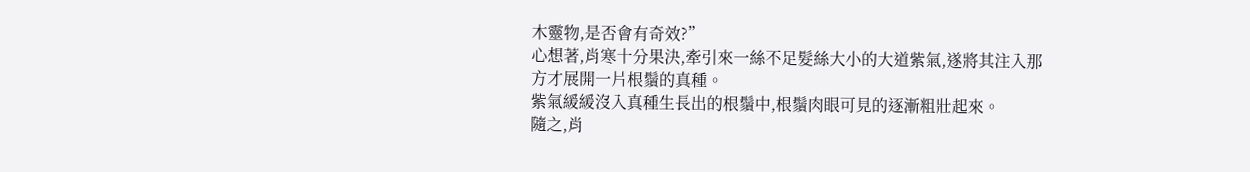木靈物,是否會有奇效?”
心想著,肖寒十分果決,牽引來一絲不足髮絲大小的大道紫氣,遂將其注入那方才展開一片根鬚的真種。
紫氣緩緩沒入真種生長出的根鬚中,根鬚肉眼可見的逐漸粗壯起來。
隨之,肖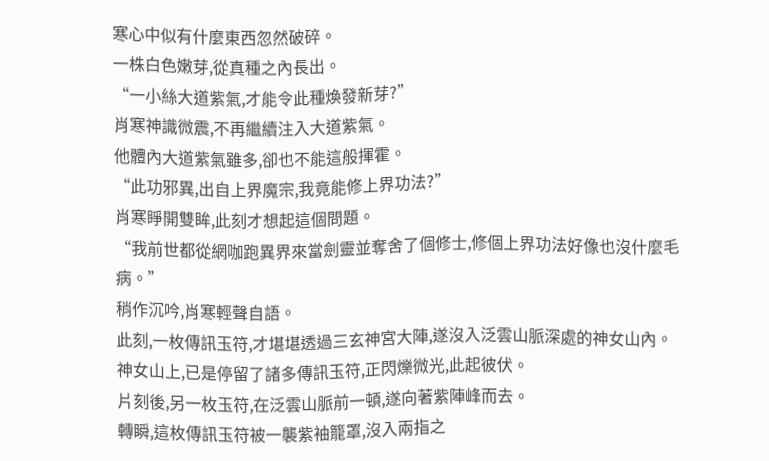寒心中似有什麼東西忽然破碎。
一株白色嫩芽,從真種之內長出。
“一小絲大道紫氣,才能令此種煥發新芽?”
肖寒神識微震,不再繼續注入大道紫氣。
他體內大道紫氣雖多,卻也不能這般揮霍。
“此功邪異,出自上界魔宗,我竟能修上界功法?”
肖寒睜開雙眸,此刻才想起這個問題。
“我前世都從網咖跑異界來當劍靈並奪舍了個修士,修個上界功法好像也沒什麼毛病。”
稍作沉吟,肖寒輕聲自語。
此刻,一枚傳訊玉符,才堪堪透過三玄神宮大陣,遂沒入泛雲山脈深處的神女山內。
神女山上,已是停留了諸多傳訊玉符,正閃爍微光,此起彼伏。
片刻後,另一枚玉符,在泛雲山脈前一頓,遂向著紫陣峰而去。
轉瞬,這枚傳訊玉符被一襲紫袖籠罩,沒入兩指之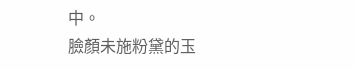中。
臉顏未施粉黛的玉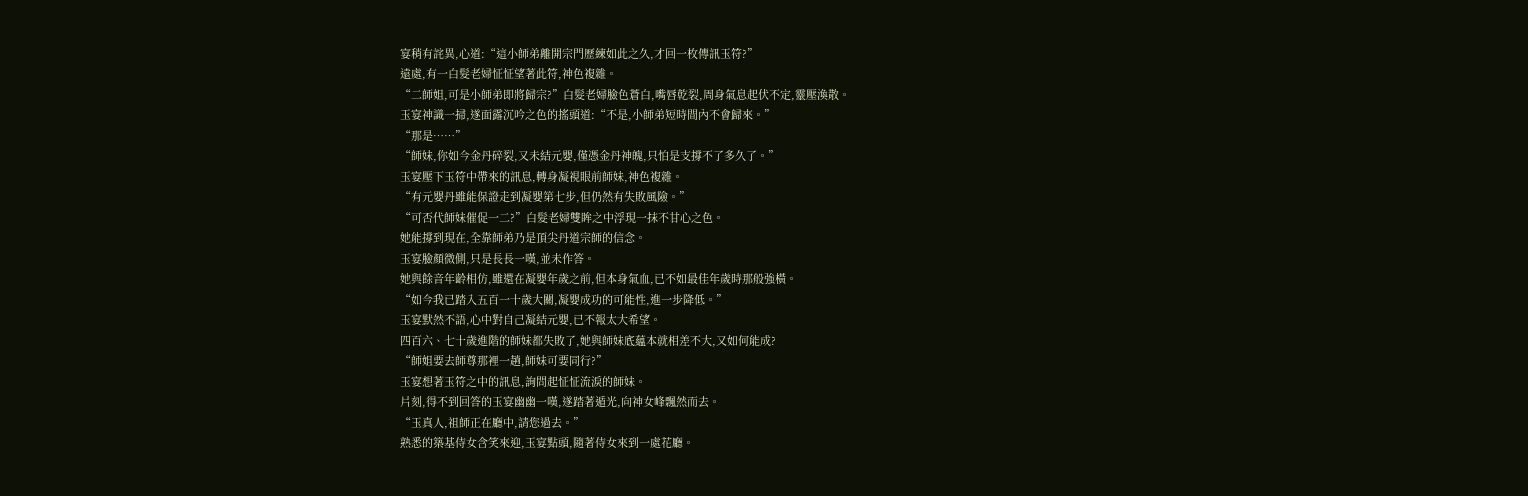宴稍有詫異,心道:“這小師弟離開宗門歷練如此之久,才回一枚傳訊玉符?”
遠處,有一白髮老婦怔怔望著此符,神色複雜。
“二師姐,可是小師弟即將歸宗?”白髮老婦臉色蒼白,嘴唇乾裂,周身氣息起伏不定,靈壓渙散。
玉宴神識一掃,遂面露沉吟之色的搖頭道:“不是,小師弟短時間內不會歸來。”
“那是……”
“師妹,你如今金丹碎裂,又未結元嬰,僅憑金丹神魄,只怕是支撐不了多久了。”
玉宴壓下玉符中帶來的訊息,轉身凝視眼前師妹,神色複雜。
“有元嬰丹雖能保證走到凝嬰第七步,但仍然有失敗風險。”
“可否代師妹催促一二?”白髮老婦雙眸之中浮現一抹不甘心之色。
她能撐到現在,全靠師弟乃是頂尖丹道宗師的信念。
玉宴臉顏微側,只是長長一嘆,並未作答。
她與餘音年齡相仿,雖還在凝嬰年歲之前,但本身氣血,已不如最佳年歲時那般強橫。
“如今我已踏入五百一十歲大關,凝嬰成功的可能性,進一步降低。”
玉宴默然不語,心中對自己凝結元嬰,已不報太大希望。
四百六、七十歲進階的師妹都失敗了,她與師妹底蘊本就相差不大,又如何能成?
“師姐要去師尊那裡一趟,師妹可要同行?”
玉宴想著玉符之中的訊息,詢問起怔怔流淚的師妹。
片刻,得不到回答的玉宴幽幽一嘆,遂踏著遁光,向神女峰飄然而去。
“玉真人,祖師正在廳中,請您過去。”
熟悉的築基侍女含笑來迎,玉宴點頭,隨著侍女來到一處花廳。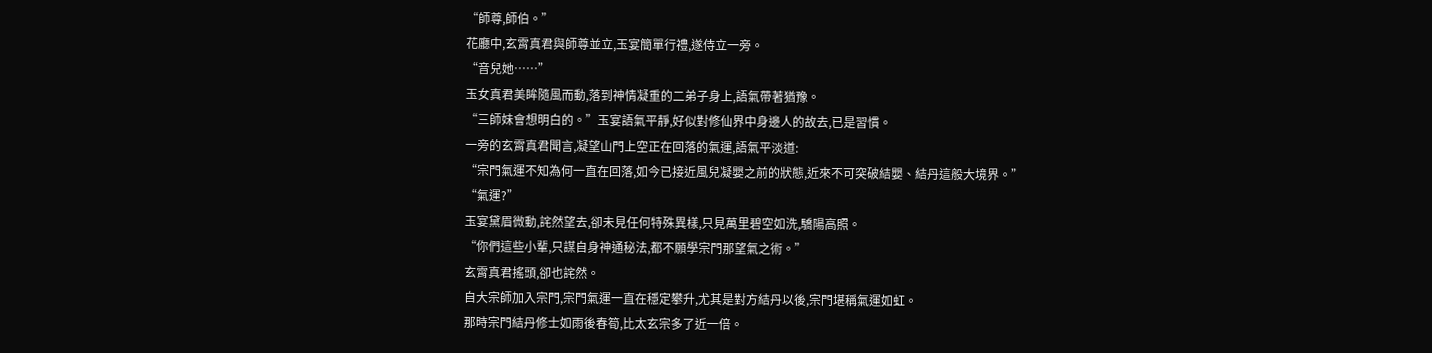“師尊,師伯。”
花廳中,玄霄真君與師尊並立,玉宴簡單行禮,遂侍立一旁。
“音兒她……”
玉女真君美眸隨風而動,落到神情凝重的二弟子身上,語氣帶著猶豫。
“三師妹會想明白的。”玉宴語氣平靜,好似對修仙界中身邊人的故去,已是習慣。
一旁的玄霄真君聞言,凝望山門上空正在回落的氣運,語氣平淡道:
“宗門氣運不知為何一直在回落,如今已接近風兒凝嬰之前的狀態,近來不可突破結嬰、結丹這般大境界。”
“氣運?”
玉宴黛眉微動,詫然望去,卻未見任何特殊異樣,只見萬里碧空如洗,驕陽高照。
“你們這些小輩,只謀自身神通秘法,都不願學宗門那望氣之術。”
玄霄真君搖頭,卻也詫然。
自大宗師加入宗門,宗門氣運一直在穩定攀升,尤其是對方結丹以後,宗門堪稱氣運如虹。
那時宗門結丹修士如雨後春筍,比太玄宗多了近一倍。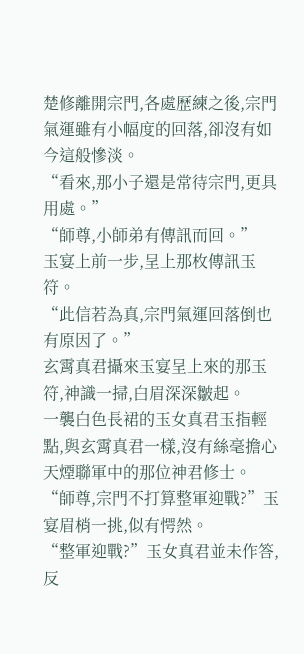楚修離開宗門,各處歷練之後,宗門氣運雖有小幅度的回落,卻沒有如今這般慘淡。
“看來,那小子還是常待宗門,更具用處。”
“師尊,小師弟有傳訊而回。”
玉宴上前一步,呈上那枚傳訊玉符。
“此信若為真,宗門氣運回落倒也有原因了。”
玄霄真君攝來玉宴呈上來的那玉符,神識一掃,白眉深深皺起。
一襲白色長裙的玉女真君玉指輕點,與玄霄真君一樣,沒有絲毫擔心天煙聯軍中的那位神君修士。
“師尊,宗門不打算整軍迎戰?”玉宴眉梢一挑,似有愕然。
“整軍迎戰?”玉女真君並未作答,反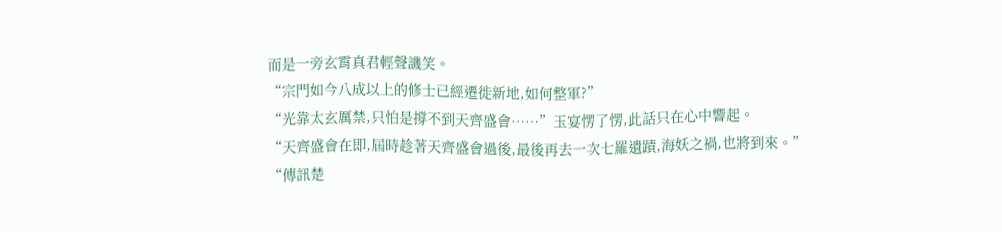而是一旁玄霄真君輕聲譏笑。
“宗門如今八成以上的修士已經遷徙新地,如何整軍?”
“光靠太玄厲禁,只怕是撐不到天齊盛會……”玉宴愣了愣,此話只在心中響起。
“天齊盛會在即,屆時趁著天齊盛會過後,最後再去一次七羅遺蹟,海妖之禍,也將到來。”
“傳訊楚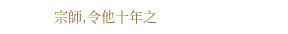宗師,令他十年之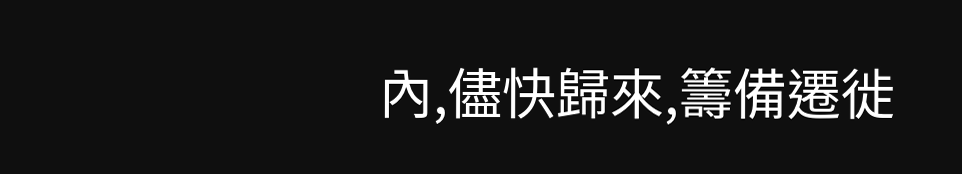內,儘快歸來,籌備遷徙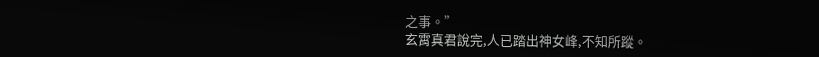之事。”
玄霄真君說完,人已踏出神女峰,不知所蹤。